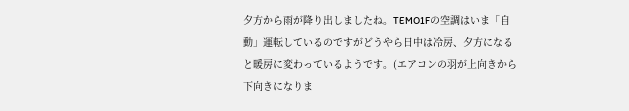夕方から雨が降り出しましたね。TEMO1Fの空調はいま「自動」運転しているのですがどうやら日中は冷房、夕方になると暖房に変わっているようです。(エアコンの羽が上向きから下向きになりま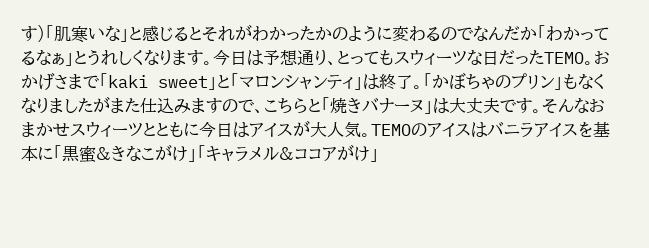す)「肌寒いな」と感じるとそれがわかったかのように変わるのでなんだか「わかってるなぁ」とうれしくなります。今日は予想通り、とってもスウィーツな日だったTEMO。おかげさまで「kaki sweet」と「マロンシャンティ」は終了。「かぼちゃのプリン」もなくなりましたがまた仕込みますので、こちらと「焼きバナーヌ」は大丈夫です。そんなおまかせスウィーツとともに今日はアイスが大人気。TEMOのアイスはバニラアイスを基本に「黒蜜&きなこがけ」「キャラメル&ココアがけ」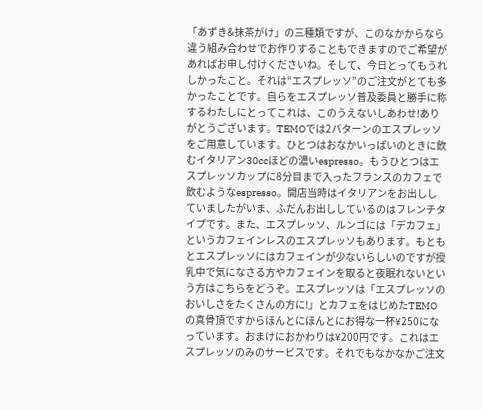「あずき&抹茶がけ」の三種類ですが、このなかからなら違う組み合わせでお作りすることもできますのでご希望があればお申し付けくださいね。そして、今日とってもうれしかったこと。それは“エスプレッソ”のご注文がとても多かったことです。自らをエスプレッソ普及委員と勝手に称するわたしにとってこれは、このうえないしあわせ!ありがとうございます。TEMOでは2パターンのエスプレッソをご用意しています。ひとつはおなかいっぱいのときに飲むイタリアン30ccほどの濃いespresso。もうひとつはエスプレッソカップに8分目まで入ったフランスのカフェで飲むようなespresso。開店当時はイタリアンをお出ししていましたがいま、ふだんお出ししているのはフレンチタイプです。また、エスプレッソ、ルンゴには「デカフェ」というカフェインレスのエスプレッソもあります。もともとエスプレッソにはカフェインが少ないらしいのですが授乳中で気になさる方やカフェインを取ると夜眠れないという方はこちらをどうぞ。エスプレッソは「エスプレッソのおいしさをたくさんの方に!」とカフェをはじめたTEMOの真骨頂ですからほんとにほんとにお得な一杯¥250になっています。おまけにおかわりは¥200円です。これはエスプレッソのみのサービスです。それでもなかなかご注文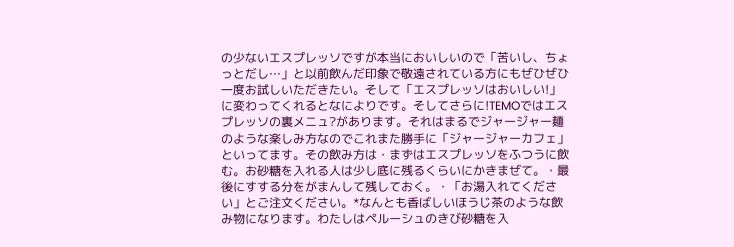の少ないエスプレッソですが本当においしいので「苦いし、ちょっとだし…」と以前飲んだ印象で敬遠されている方にもぜひぜひ一度お試しいただきたい。そして「エスプレッソはおいしい!」に変わってくれるとなによりです。そしてさらに!TEMOではエスプレッソの裏メニュ?があります。それはまるでジャージャー麺のような楽しみ方なのでこれまた勝手に「ジャージャーカフェ」といってます。その飲み方は・まずはエスプレッソをふつうに飲む。お砂糖を入れる人は少し底に残るくらいにかきまぜて。・最後にすする分をがまんして残しておく。・「お湯入れてください」とご注文ください。*なんとも香ばしいほうじ茶のような飲み物になります。わたしはペルーシュのきび砂糖を入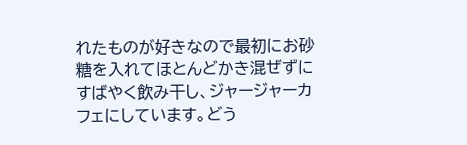れたものが好きなので最初にお砂糖を入れてほとんどかき混ぜずにすばやく飲み干し、ジャージャーカフェにしています。どう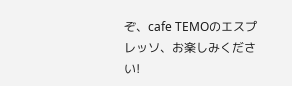ぞ、cafe TEMOのエスプレッソ、お楽しみください!